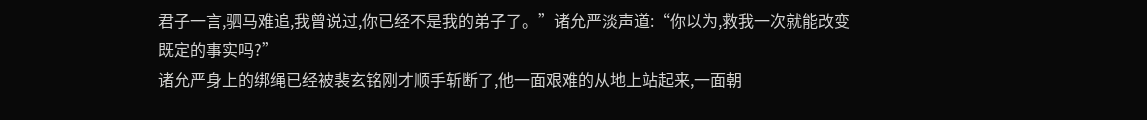君子一言,驷马难追,我曾说过,你已经不是我的弟子了。”诸允严淡声道:“你以为,救我一次就能改变既定的事实吗?”
诸允严身上的绑绳已经被裴玄铭刚才顺手斩断了,他一面艰难的从地上站起来,一面朝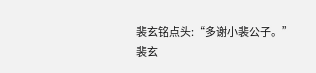裴玄铭点头:“多谢小裴公子。”
裴玄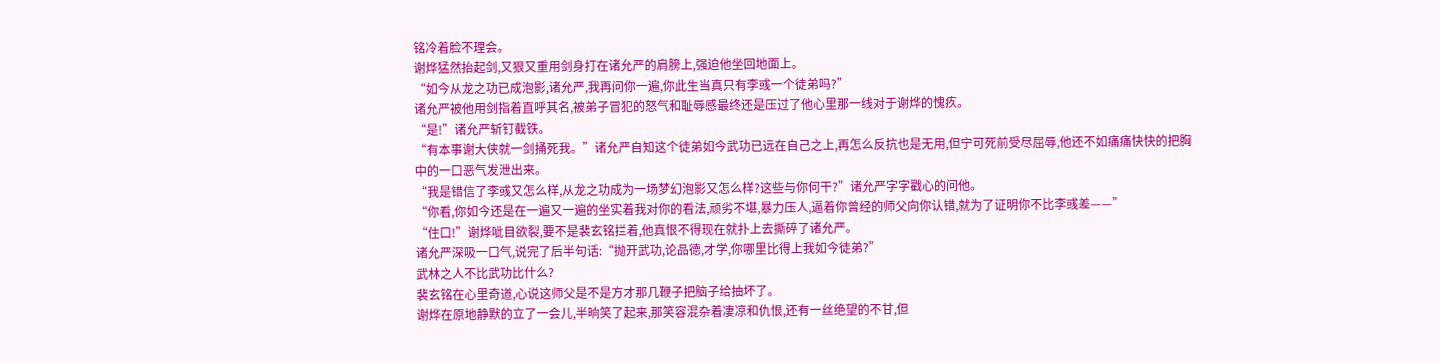铭冷着脸不理会。
谢烨猛然抬起剑,又狠又重用剑身打在诸允严的肩膀上,强迫他坐回地面上。
“如今从龙之功已成泡影,诸允严,我再问你一遍,你此生当真只有李彧一个徒弟吗?”
诸允严被他用剑指着直呼其名,被弟子冒犯的怒气和耻辱感最终还是压过了他心里那一线对于谢烨的愧疚。
“是!”诸允严斩钉截铁。
“有本事谢大侠就一剑捅死我。”诸允严自知这个徒弟如今武功已远在自己之上,再怎么反抗也是无用,但宁可死前受尽屈辱,他还不如痛痛快快的把胸中的一口恶气发泄出来。
“我是错信了李彧又怎么样,从龙之功成为一场梦幻泡影又怎么样?这些与你何干?”诸允严字字戳心的问他。
“你看,你如今还是在一遍又一遍的坐实着我对你的看法,顽劣不堪,暴力压人,逼着你曾经的师父向你认错,就为了证明你不比李彧差——”
“住口!”谢烨呲目欲裂,要不是裴玄铭拦着,他真恨不得现在就扑上去撕碎了诸允严。
诸允严深吸一口气,说完了后半句话:“抛开武功,论品德,才学,你哪里比得上我如今徒弟?”
武林之人不比武功比什么?
裴玄铭在心里奇道,心说这师父是不是方才那几鞭子把脑子给抽坏了。
谢烨在原地静默的立了一会儿,半晌笑了起来,那笑容混杂着凄凉和仇恨,还有一丝绝望的不甘,但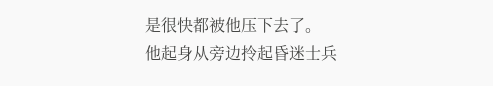是很快都被他压下去了。
他起身从旁边拎起昏迷士兵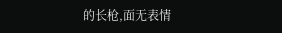的长枪,面无表情